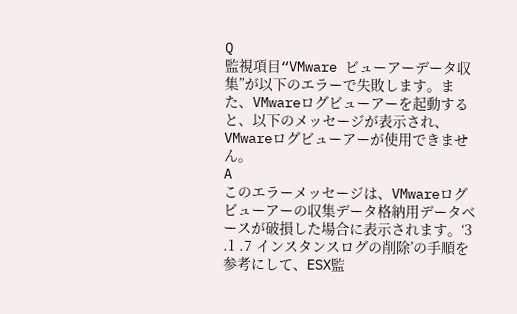Q
監視項目“VMware ビューアーデータ収集”が以下のエラーで失敗します。また、VMwareログビューアーを起動すると、以下のメッセージが表示され、VMwareログビューアーが使用できません。
A
このエラーメッセージは、VMwareログビューアーの収集データ格納用データベースが破損した場合に表示されます。‘3 .1 .7 インスタンスログの削除’の手順を参考にして、ESX監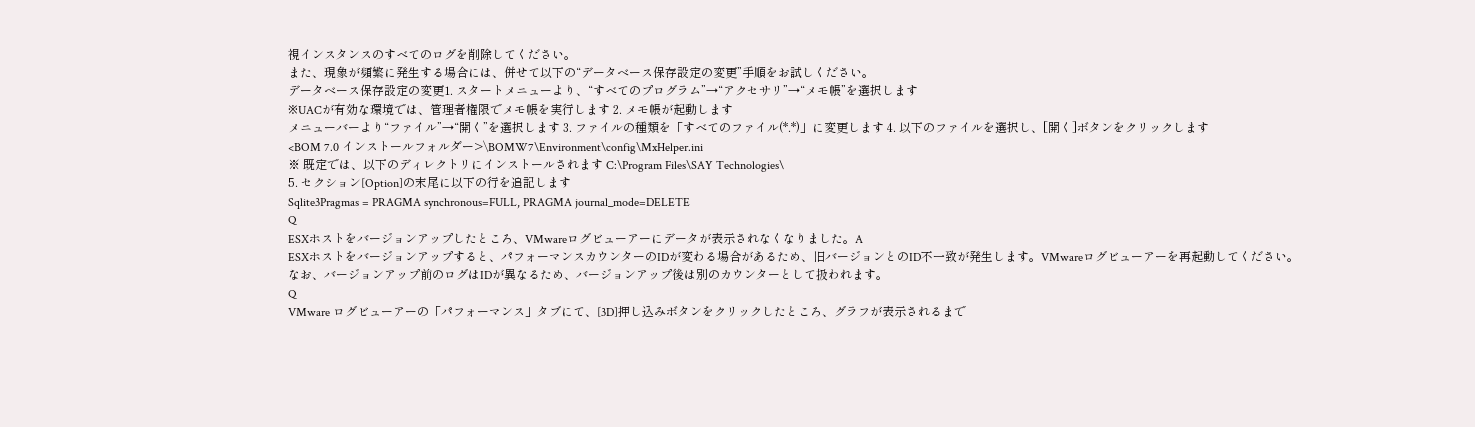視インスタンスのすべてのログを削除してください。
また、現象が頻繁に発生する場合には、併せて以下の“データベース保存設定の変更”手順をお試しください。
データベース保存設定の変更1. スタートメニューより、“すべてのプログラム”→“アクセサリ”→“メモ帳”を選択します
※UACが有効な環境では、管理者権限でメモ帳を実行します 2. メモ帳が起動します
メニューバーより“ファイル”→“開く”を選択します 3. ファイルの種類を「すべてのファイル(*.*)」に変更します 4. 以下のファイルを選択し、[開く]ボタンをクリックします
<BOM 7.0 インストールフォルダー>\BOMW7\Environment\config\MxHelper.ini
※ 既定では、以下のディレクトリにインストールされます C:\Program Files\SAY Technologies\
5. セクション[Option]の末尾に以下の行を追記します
Sqlite3Pragmas = PRAGMA synchronous=FULL, PRAGMA journal_mode=DELETE
Q
ESXホストをバージョンアップしたところ、VMwareログビューアーにデータが表示されなくなりました。A
ESXホストをバージョンアップすると、パフォーマンスカウンターのIDが変わる場合があるため、旧バージョンとのID不一致が発生します。VMwareログビューアーを再起動してください。
なお、バージョンアップ前のログはIDが異なるため、バージョンアップ後は別のカウンターとして扱われます。
Q
VMware ログビューアーの「パフォーマンス」タブにて、[3D]押し込みボタンをクリックしたところ、グラフが表示されるまで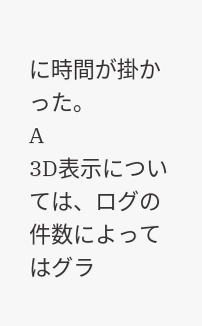に時間が掛かった。
A
3D表示については、ログの件数によってはグラ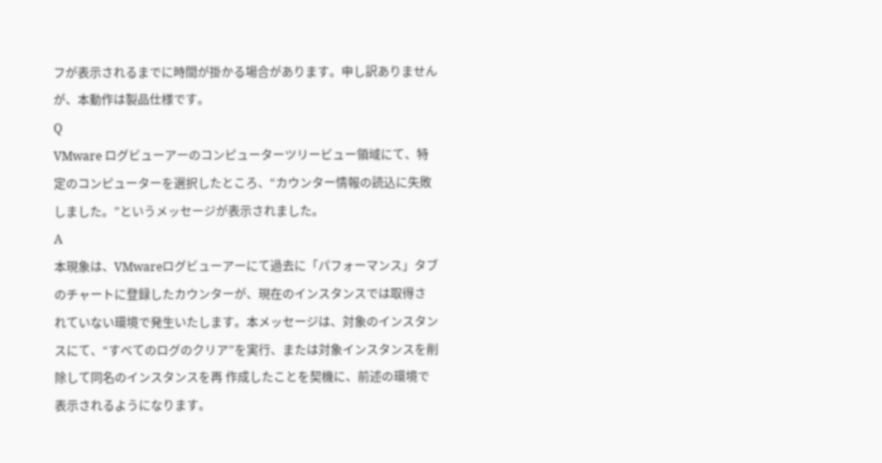フが表示されるまでに時間が掛かる場合があります。申し訳ありませんが、本動作は製品仕様です。
Q
VMware ログビューアーのコンピューターツリービュー領域にて、特定のコンピューターを選択したところ、“カウンター情報の読込に失敗しました。”というメッセージが表示されました。
A
本現象は、VMwareログビューアーにて過去に「パフォーマンス」タブのチャートに登録したカウンターが、現在のインスタンスでは取得さ れていない環境で発生いたします。本メッセージは、対象のインスタンスにて、“すべてのログのクリア”を実行、または対象インスタンスを削除して同名のインスタンスを再 作成したことを契機に、前述の環境で表示されるようになります。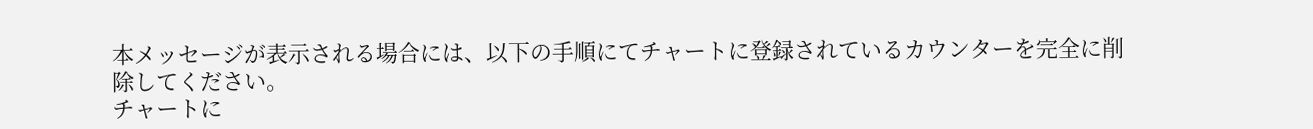本メッセージが表示される場合には、以下の手順にてチャートに登録されているカウンターを完全に削除してください。
チャートに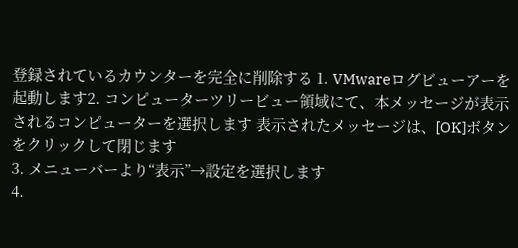登録されているカウンターを完全に削除する 1. VMwareログビューアーを起動します2. コンピューターツリービュー領域にて、本メッセージが表示されるコンピューターを選択します 表示されたメッセージは、[OK]ボタンをクリックして閉じます
3. メニューバーより“表示”→設定を選択します
4.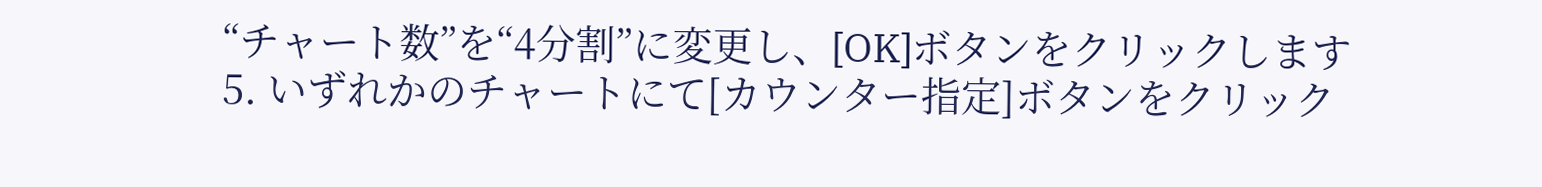“チャート数”を“4分割”に変更し、[OK]ボタンをクリックします
5. いずれかのチャートにて[カウンター指定]ボタンをクリック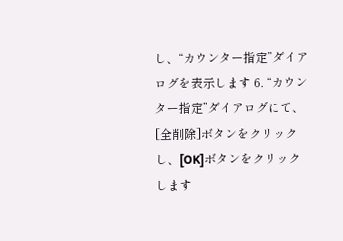し、“カウンター指定”ダイアログを表示します 6. “カウンター指定”ダイアログにて、[全削除]ボタンをクリックし、[OK]ボタンをクリックします